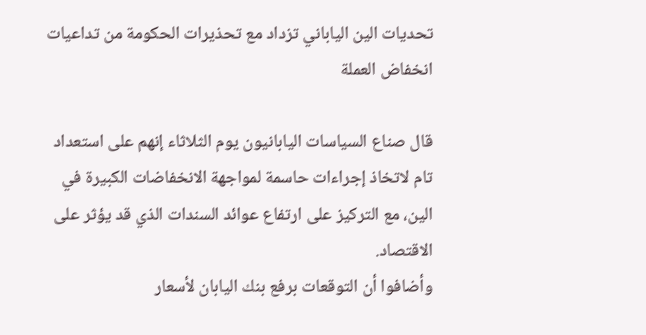تحديات الين الياباني تزداد مع تحذيرات الحكومة من تداعيات انخفاض العملة

قال صناع السياسات اليابانيون يوم الثلاثاء إنهم على استعداد تام لاتخاذ إجراءات حاسمة لمواجهة الانخفاضات الكبيرة في الين، مع التركيز على ارتفاع عوائد السندات الذي قد يؤثر على الاقتصاد.
وأضافوا أن التوقعات برفع بنك اليابان لأسعار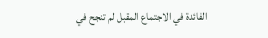الفائدة في الاجتماع المقبل لم تنجح في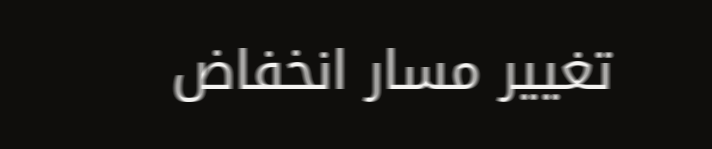تغيير مسار انخفاض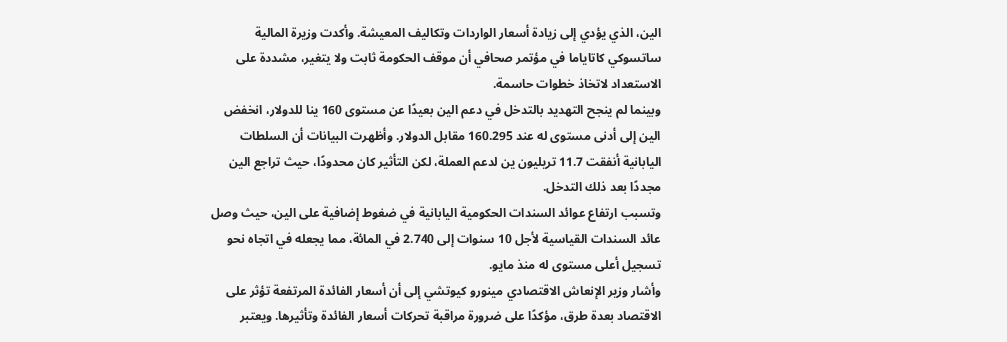الين، الذي يؤدي إلى زيادة أسعار الواردات وتكاليف المعيشة. وأكدت وزيرة المالية ساتسوكي كاتاياما في مؤتمر صحافي أن موقف الحكومة ثابت ولا يتغير، مشددة على الاستعداد لاتخاذ خطوات حاسمة.
وبينما لم ينجح التهديد بالتدخل في دعم الين بعيدًا عن مستوى 160 ينا للدولار، انخفض الين إلى أدنى مستوى له عند 160.295 مقابل الدولار. وأظهرت البيانات أن السلطات اليابانية أنفقت 11.7 تريليون ين لدعم العملة، لكن التأثير كان محدودًا، حيث تراجع الين مجددًا بعد ذلك التدخل.
وتسبب ارتفاع عوائد السندات الحكومية اليابانية في ضغوط إضافية على الين، حيث وصل عائد السندات القياسية لأجل 10 سنوات إلى 2.740 في المائة، مما يجعله في اتجاه نحو تسجيل أعلى مستوى له منذ مايو.
وأشار وزير الإنعاش الاقتصادي مينورو كيوتشي إلى أن أسعار الفائدة المرتفعة تؤثر على الاقتصاد بعدة طرق، مؤكدًا على ضرورة مراقبة تحركات أسعار الفائدة وتأثيرها. ويعتبر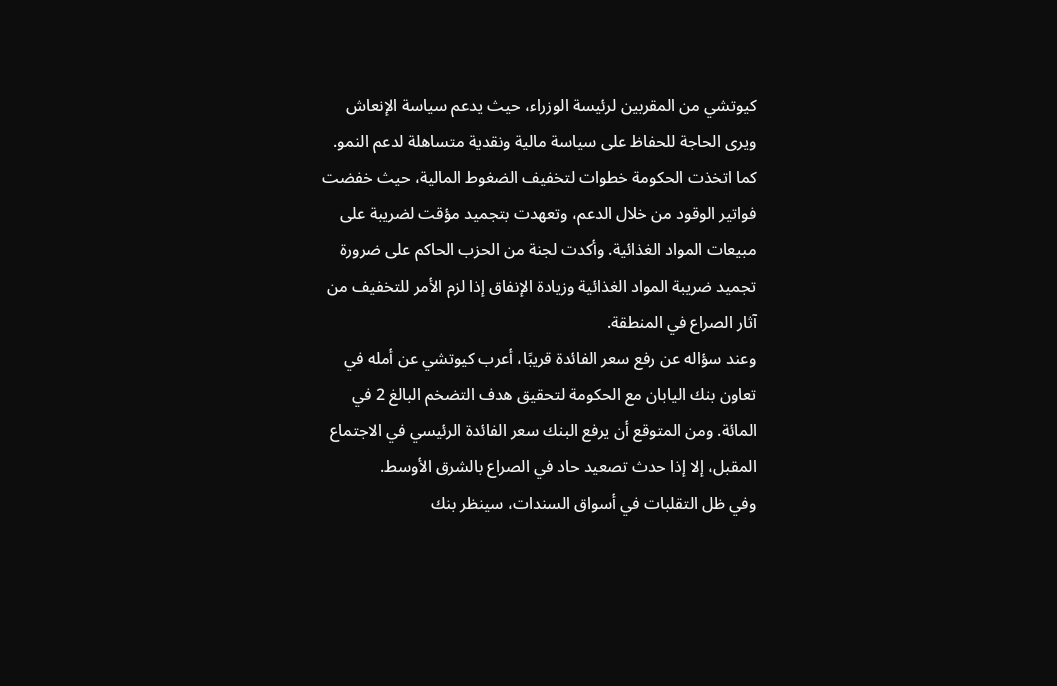كيوتشي من المقربين لرئيسة الوزراء، حيث يدعم سياسة الإنعاش ويرى الحاجة للحفاظ على سياسة مالية ونقدية متساهلة لدعم النمو.
كما اتخذت الحكومة خطوات لتخفيف الضغوط المالية، حيث خفضت فواتير الوقود من خلال الدعم، وتعهدت بتجميد مؤقت لضريبة على مبيعات المواد الغذائية. وأكدت لجنة من الحزب الحاكم على ضرورة تجميد ضريبة المواد الغذائية وزيادة الإنفاق إذا لزم الأمر للتخفيف من آثار الصراع في المنطقة.
وعند سؤاله عن رفع سعر الفائدة قريبًا، أعرب كيوتشي عن أمله في تعاون بنك اليابان مع الحكومة لتحقيق هدف التضخم البالغ 2 في المائة. ومن المتوقع أن يرفع البنك سعر الفائدة الرئيسي في الاجتماع المقبل، إلا إذا حدث تصعيد حاد في الصراع بالشرق الأوسط.
وفي ظل التقلبات في أسواق السندات، سينظر بنك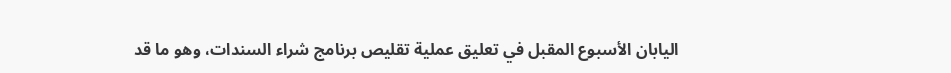اليابان الأسبوع المقبل في تعليق عملية تقليص برنامج شراء السندات، وهو ما قد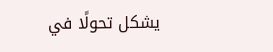يشكل تحولًا في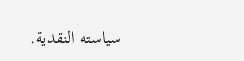سياسته النقدية.